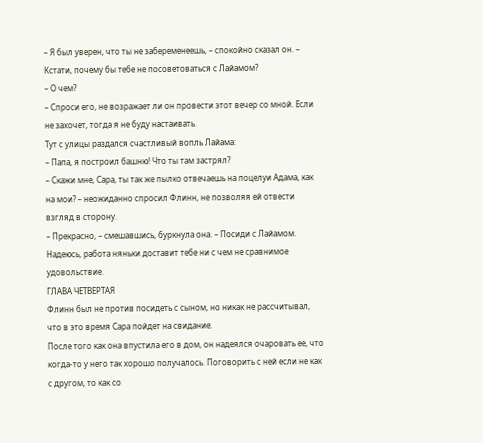– Я был уверен, что ты не забеременеешь, – спокойно сказал он. – Кстати, почему бы тебе не посоветоваться с Лайамом?
– О чем?
– Спроси его, не возражает ли он провести этот вечер со мной. Если не захочет, тогда я не буду настаивать.
Тут с улицы раздался счастливый вопль Лайама:
– Папа, я построил башню! Что ты там застрял?
– Скажи мне, Сара, ты так же пылко отвечаешь на поцелуи Адама, как на мои? – неожиданно спросил Флинн, не позволяя ей отвести взгляд в сторону.
– Прекрасно, – смешавшись, буркнула она. – Посиди с Лайамом. Надеюсь, работа няньки доставит тебе ни с чем не сравнимое удовольствие.
ГЛАВА ЧЕТВЕРТАЯ
Флинн был не против посидеть с сыном, но никак не рассчитывал, что в это время Сара пойдет на свидание.
После того как она впустила его в дом, он надеялся очаровать ее, что когда-то у него так хорошо получалось. Поговорить с ней если не как с другом, то как со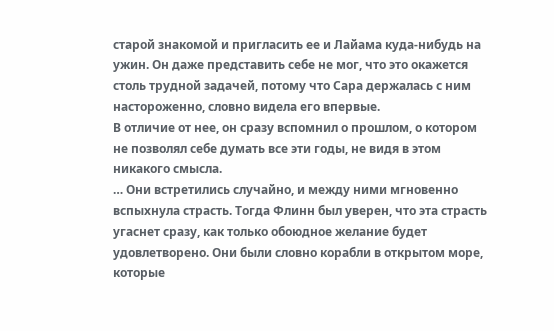старой знакомой и пригласить ее и Лайама куда-нибудь на ужин. Он даже представить себе не мог, что это окажется столь трудной задачей, потому что Сара держалась с ним настороженно, словно видела его впервые.
В отличие от нее, он сразу вспомнил о прошлом, о котором не позволял себе думать все эти годы, не видя в этом никакого смысла.
… Они встретились случайно, и между ними мгновенно вспыхнула страсть. Тогда Флинн был уверен, что эта страсть угаснет сразу, как только обоюдное желание будет удовлетворено. Они были словно корабли в открытом море, которые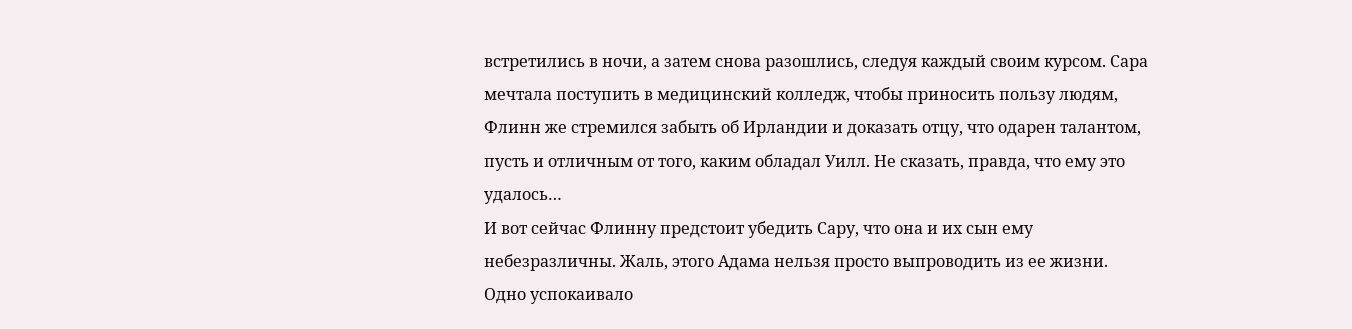встретились в ночи, а затем снова разошлись, следуя каждый своим курсом. Сара мечтала поступить в медицинский колледж, чтобы приносить пользу людям, Флинн же стремился забыть об Ирландии и доказать отцу, что одарен талантом, пусть и отличным от того, каким обладал Уилл. Не сказать, правда, что ему это удалось…
И вот сейчас Флинну предстоит убедить Сару, что она и их сын ему небезразличны. Жаль, этого Адама нельзя просто выпроводить из ее жизни. Одно успокаивало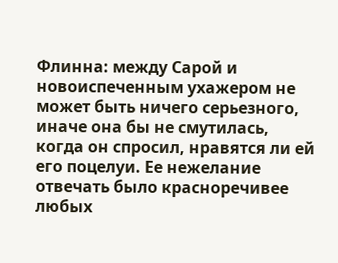Флинна: между Сарой и новоиспеченным ухажером не может быть ничего серьезного, иначе она бы не смутилась, когда он спросил, нравятся ли ей его поцелуи. Ее нежелание отвечать было красноречивее любых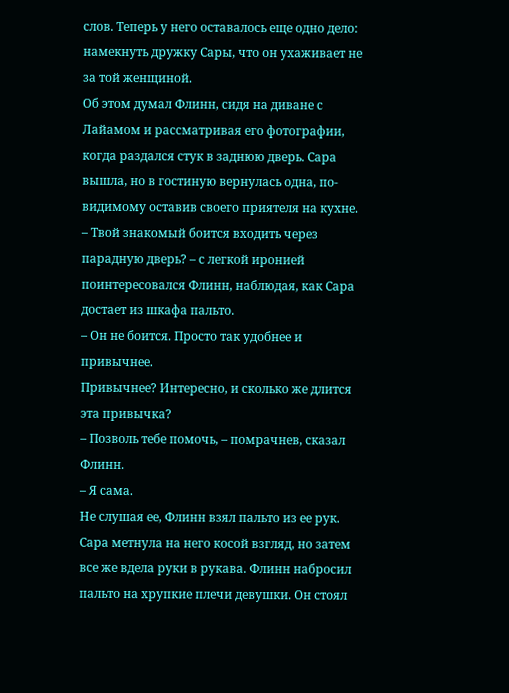слов. Теперь у него оставалось еще одно дело: намекнуть дружку Сары, что он ухаживает не за той женщиной.
Об этом думал Флинн, сидя на диване с Лайамом и рассматривая его фотографии, когда раздался стук в заднюю дверь. Сара вышла, но в гостиную вернулась одна, по-видимому оставив своего приятеля на кухне.
– Твой знакомый боится входить через парадную дверь? – с легкой иронией поинтересовался Флинн, наблюдая, как Сара достает из шкафа пальто.
– Он не боится. Просто так удобнее и привычнее.
Привычнее? Интересно, и сколько же длится эта привычка?
– Позволь тебе помочь, – помрачнев, сказал Флинн.
– Я сама.
Не слушая ее, Флинн взял пальто из ее рук. Сара метнула на него косой взгляд, но затем все же вдела руки в рукава. Флинн набросил пальто на хрупкие плечи девушки. Он стоял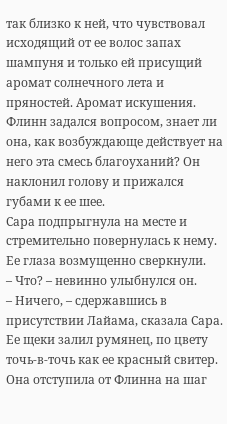так близко к ней, что чувствовал исходящий от ее волос запах шампуня и только ей присущий аромат солнечного лета и пряностей. Аромат искушения.
Флинн задался вопросом, знает ли она, как возбуждающе действует на него эта смесь благоуханий? Он наклонил голову и прижался губами к ее шее.
Сара подпрыгнула на месте и стремительно повернулась к нему. Ее глаза возмущенно сверкнули.
– Что? – невинно улыбнулся он.
– Ничего, – сдержавшись в присутствии Лайама, сказала Сара. Ее щеки залил румянец, по цвету точь-в-точь как ее красный свитер. Она отступила от Флинна на шаг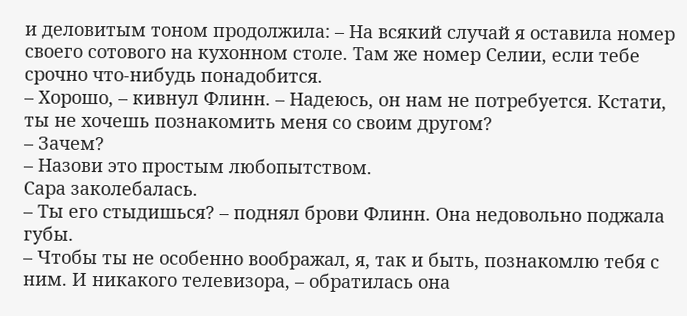и деловитым тоном продолжила: – На всякий случай я оставила номер своего сотового на кухонном столе. Там же номер Селии, если тебе срочно что-нибудь понадобится.
– Хорошо, – кивнул Флинн. – Надеюсь, он нам не потребуется. Кстати, ты не хочешь познакомить меня со своим другом?
– Зачем?
– Назови это простым любопытством.
Сара заколебалась.
– Ты его стыдишься? – поднял брови Флинн. Она недовольно поджала губы.
– Чтобы ты не особенно воображал, я, так и быть, познакомлю тебя с ним. И никакого телевизора, – обратилась она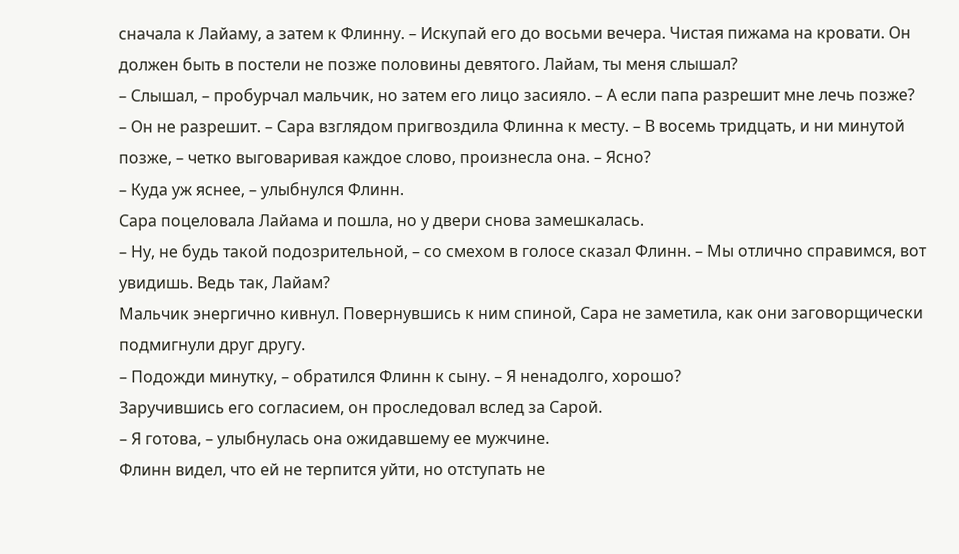сначала к Лайаму, а затем к Флинну. – Искупай его до восьми вечера. Чистая пижама на кровати. Он должен быть в постели не позже половины девятого. Лайам, ты меня слышал?
– Слышал, – пробурчал мальчик, но затем его лицо засияло. – А если папа разрешит мне лечь позже?
– Он не разрешит. – Сара взглядом пригвоздила Флинна к месту. – В восемь тридцать, и ни минутой позже, – четко выговаривая каждое слово, произнесла она. – Ясно?
– Куда уж яснее, – улыбнулся Флинн.
Сара поцеловала Лайама и пошла, но у двери снова замешкалась.
– Ну, не будь такой подозрительной, – со смехом в голосе сказал Флинн. – Мы отлично справимся, вот увидишь. Ведь так, Лайам?
Мальчик энергично кивнул. Повернувшись к ним спиной, Сара не заметила, как они заговорщически подмигнули друг другу.
– Подожди минутку, – обратился Флинн к сыну. – Я ненадолго, хорошо?
Заручившись его согласием, он проследовал вслед за Сарой.
– Я готова, – улыбнулась она ожидавшему ее мужчине.
Флинн видел, что ей не терпится уйти, но отступать не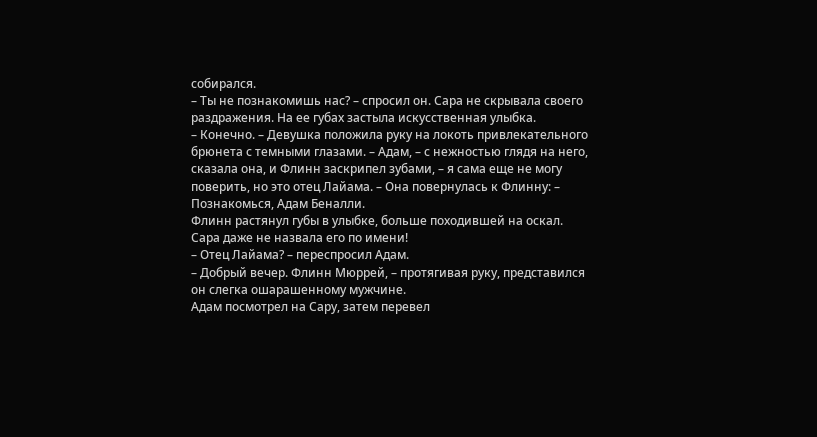собирался.
– Ты не познакомишь нас? – спросил он. Сара не скрывала своего раздражения. На ее губах застыла искусственная улыбка.
– Конечно. – Девушка положила руку на локоть привлекательного брюнета с темными глазами. – Адам, – с нежностью глядя на него, сказала она, и Флинн заскрипел зубами, – я сама еще не могу поверить, но это отец Лайама. – Она повернулась к Флинну: – Познакомься, Адам Беналли.
Флинн растянул губы в улыбке, больше походившей на оскал. Сара даже не назвала его по имени!
– Отец Лайама? – переспросил Адам.
– Добрый вечер. Флинн Мюррей, – протягивая руку, представился он слегка ошарашенному мужчине.
Адам посмотрел на Сару, затем перевел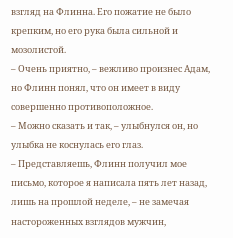взгляд на Флинна. Его пожатие не было крепким, но его рука была сильной и мозолистой.
– Очень приятно, – вежливо произнес Адам, но Флинн понял, что он имеет в виду совершенно противоположное.
– Можно сказать и так, – улыбнулся он, но улыбка не коснулась его глаз.
– Представляешь, Флинн получил мое письмо, которое я написала пять лет назад, лишь на прошлой неделе, – не замечая настороженных взглядов мужчин,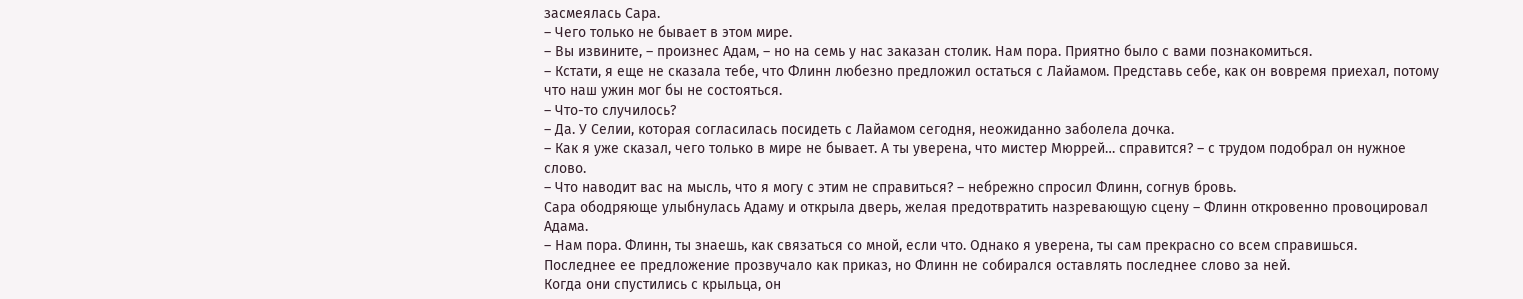засмеялась Сара.
– Чего только не бывает в этом мире.
– Вы извините, – произнес Адам, – но на семь у нас заказан столик. Нам пора. Приятно было с вами познакомиться.
– Кстати, я еще не сказала тебе, что Флинн любезно предложил остаться с Лайамом. Представь себе, как он вовремя приехал, потому что наш ужин мог бы не состояться.
– Что-то случилось?
– Да. У Селии, которая согласилась посидеть с Лайамом сегодня, неожиданно заболела дочка.
– Как я уже сказал, чего только в мире не бывает. А ты уверена, что мистер Мюррей… справится? – с трудом подобрал он нужное слово.
– Что наводит вас на мысль, что я могу с этим не справиться? – небрежно спросил Флинн, согнув бровь.
Сара ободряюще улыбнулась Адаму и открыла дверь, желая предотвратить назревающую сцену – Флинн откровенно провоцировал Адама.
– Нам пора. Флинн, ты знаешь, как связаться со мной, если что. Однако я уверена, ты сам прекрасно со всем справишься.
Последнее ее предложение прозвучало как приказ, но Флинн не собирался оставлять последнее слово за ней.
Когда они спустились с крыльца, он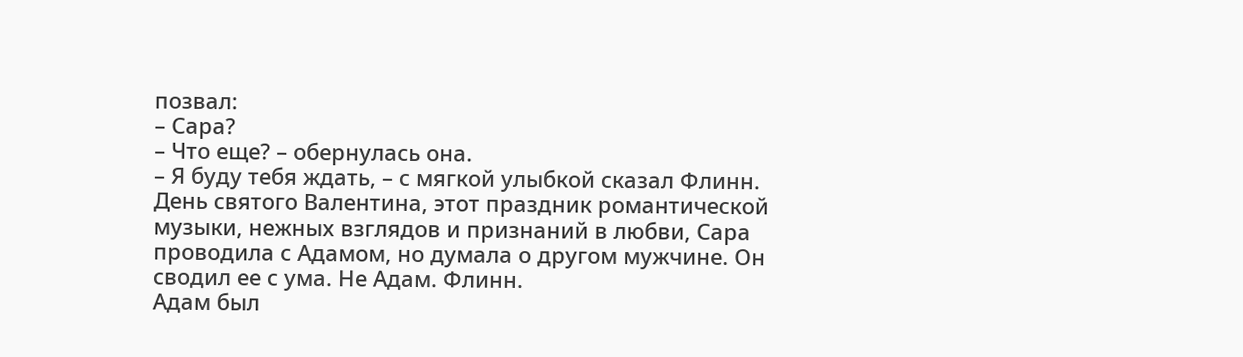позвал:
– Сара?
– Что еще? – обернулась она.
– Я буду тебя ждать, – с мягкой улыбкой сказал Флинн.
День святого Валентина, этот праздник романтической музыки, нежных взглядов и признаний в любви, Сара проводила с Адамом, но думала о другом мужчине. Он сводил ее с ума. Не Адам. Флинн.
Адам был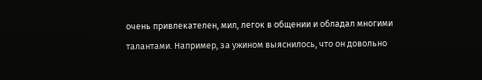очень привлекателен, мил, легок в общении и обладал многими талантами. Например, за ужином выяснилось, что он довольно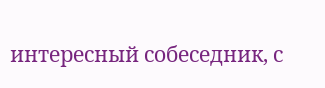интересный собеседник, с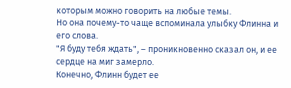которым можно говорить на любые темы.
Но она почему-то чаще вспоминала улыбку Флинна и его слова.
"Я буду тебя ждать", – проникновенно сказал он, и ее сердце на миг замерло.
Конечно, Флинн будет ее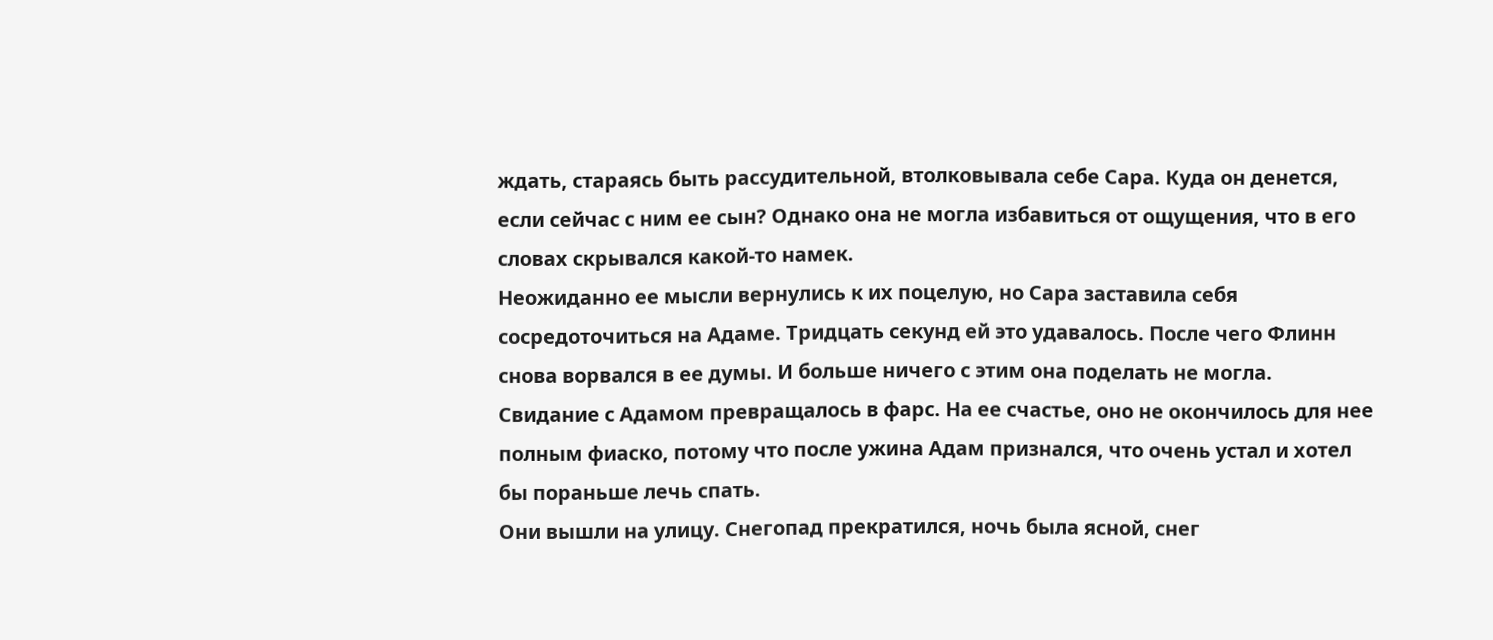ждать, стараясь быть рассудительной, втолковывала себе Сара. Куда он денется, если сейчас с ним ее сын? Однако она не могла избавиться от ощущения, что в его словах скрывался какой-то намек.
Неожиданно ее мысли вернулись к их поцелую, но Сара заставила себя сосредоточиться на Адаме. Тридцать секунд ей это удавалось. После чего Флинн снова ворвался в ее думы. И больше ничего с этим она поделать не могла.
Свидание с Адамом превращалось в фарс. На ее счастье, оно не окончилось для нее полным фиаско, потому что после ужина Адам признался, что очень устал и хотел бы пораньше лечь спать.
Они вышли на улицу. Снегопад прекратился, ночь была ясной, снег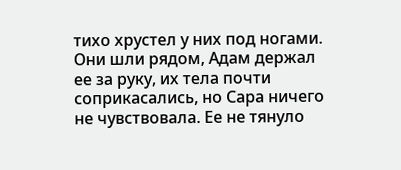тихо хрустел у них под ногами. Они шли рядом, Адам держал ее за руку, их тела почти соприкасались, но Сара ничего не чувствовала. Ее не тянуло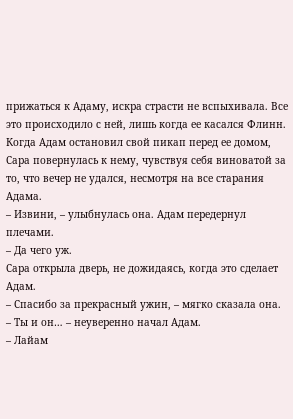прижаться к Адаму, искра страсти не вспыхивала. Все это происходило с ней, лишь когда ее касался Флинн.
Когда Адам остановил свой пикап перед ее домом, Сара повернулась к нему, чувствуя себя виноватой за то, что вечер не удался, несмотря на все старания Адама.
– Извини, – улыбнулась она. Адам передернул плечами.
– Да чего уж.
Сара открыла дверь, не дожидаясь, когда это сделает Адам.
– Спасибо за прекрасный ужин, – мягко сказала она.
– Ты и он… – неуверенно начал Адам.
– Лайам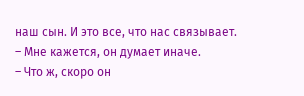наш сын. И это все, что нас связывает.
– Мне кажется, он думает иначе.
– Что ж, скоро он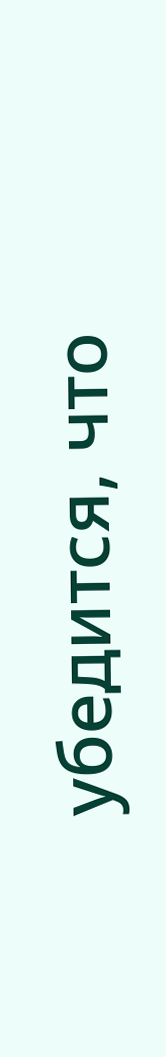убедится, что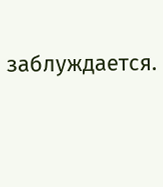заблуждается.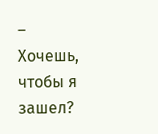– Хочешь, чтобы я зашел?